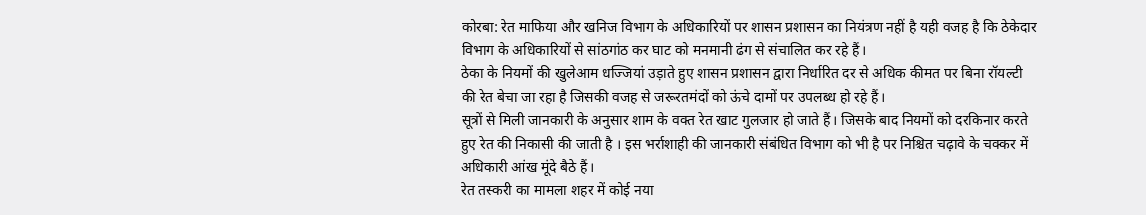कोरबा: रेत माफिया और खनिज विभाग के अधिकारियों पर शासन प्रशासन का नियंत्रण नहीं है यही वजह है कि ठेकेदार विभाग के अधिकारियों से सांठगांठ कर घाट को मनमानी ढंग से संचालित कर रहे हैं।
ठेका के नियमों की खुलेआम धज्जियां उड़ाते हुए शासन प्रशासन द्वारा निर्धारित दर से अधिक कीमत पर बिना रॉयल्टी की रेत बेचा जा रहा है जिसकी वजह से जरूरतमंदों को ऊंचे दामों पर उपलब्ध हो रहे हैं।
सूत्रों से मिली जानकारी के अनुसार शाम के वक्त रेत खाट गुलजार हो जाते हैं। जिसके बाद नियमों को दरकिनार करते हुए रेत की निकासी की जाती है । इस भर्राशाही की जानकारी संबंधित विभाग को भी है पर निश्चित चढ़ावे के चक्कर में अधिकारी आंख मूंदे बैठे हैं।
रेत तस्करी का मामला शहर में कोई नया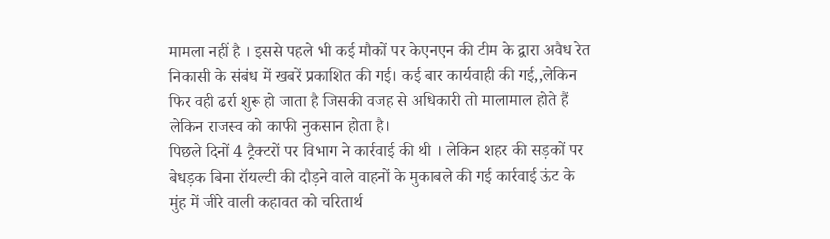मामला नहीं है । इससे पहले भी कई मौकों पर केएनएन की टीम के द्वारा अवैध रेत निकासी के संबंध में खबरें प्रकाशित की गई। कई बार कार्यवाही की गई,,लेकिन फिर वही ढर्रा शुरू हो जाता है जिसकी वजह से अधिकारी तो मालामाल होते हैं लेकिन राजस्व को काफी नुकसान होता है।
पिछले दिनों 4 ट्रैक्टरों पर विभाग ने कार्रवाई की थी । लेकिन शहर की सड़कों पर बेधड़क बिना रॉयल्टी की दौड़ने वाले वाहनों के मुकाबले की गई कार्रवाई ऊंट के मुंह में जीरे वाली कहावत को चरितार्थ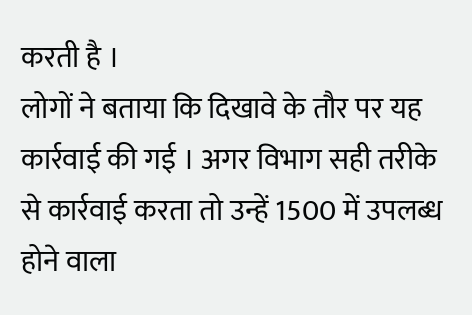करती है ।
लोगों ने बताया कि दिखावे के तौर पर यह कार्रवाई की गई । अगर विभाग सही तरीके से कार्रवाई करता तो उन्हें 1500 में उपलब्ध होने वाला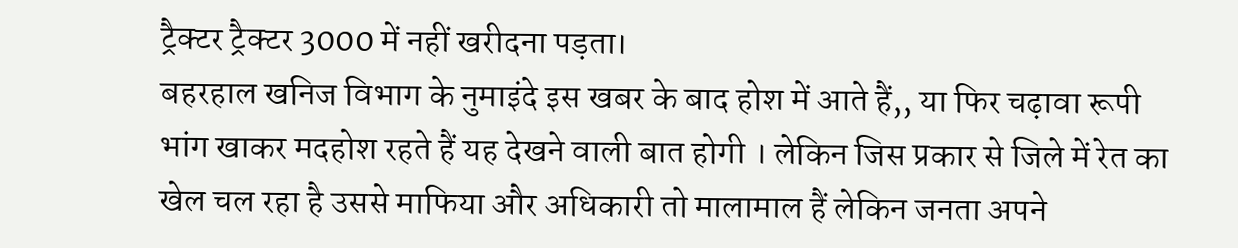ट्रैक्टर ट्रैक्टर 3000 में नहीं खरीदना पड़ता।
बहरहाल खनिज विभाग के नुमाइंदे इस खबर के बाद होश में आते हैं,, या फिर चढ़ावा रूपी भांग खाकर मदहोश रहते हैं यह देखने वाली बात होगी । लेकिन जिस प्रकार से जिले में रेत का खेल चल रहा है उससे माफिया और अधिकारी तो मालामाल हैं लेकिन जनता अपने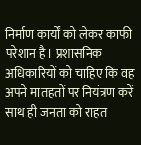निर्माण कार्यों को लेकर काफी परेशान है। प्रशासनिक अधिकारियों को चाहिए कि वह अपने मातहतों पर नियंत्रण करें साथ ही जनता को राहत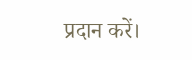प्रदान करें।